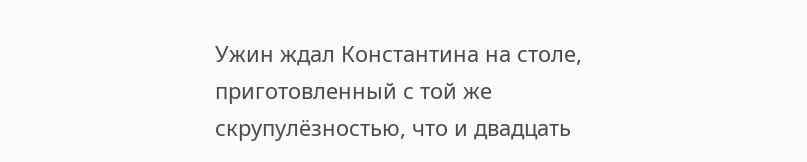Ужин ждал Константина на столе, приготовленный с той же скрупулёзностью, что и двадцать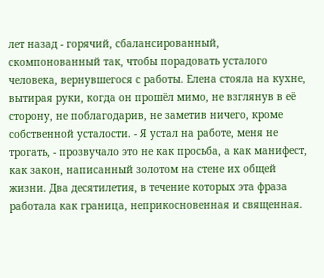лет назад - горячий, сбалансированный, скомпонованный так, чтобы порадовать усталого человека, вернувшегося с работы. Елена стояла на кухне, вытирая руки, когда он прошёл мимо, не взглянув в её сторону, не поблагодарив, не заметив ничего, кроме собственной усталости. - Я устал на работе, меня не трогать, - прозвучало это не как просьба, а как манифест, как закон, написанный золотом на стене их общей жизни. Два десятилетия, в течение которых эта фраза работала как граница, неприкосновенная и священная.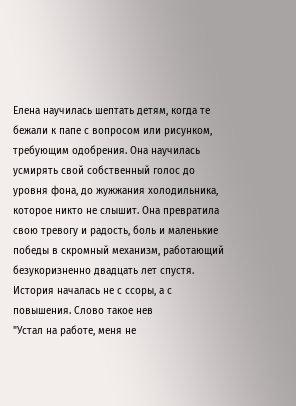Елена научилась шептать детям, когда те бежали к папе с вопросом или рисунком, требующим одобрения. Она научилась усмирять свой собственный голос до уровня фона, до жужжания холодильника, которое никто не слышит. Она превратила свою тревогу и радость, боль и маленькие победы в скромный механизм, работающий безукоризненно двадцать лет спустя. История началась не с ссоры, а с повышения. Слово такое нев
"Устал на работе, меня не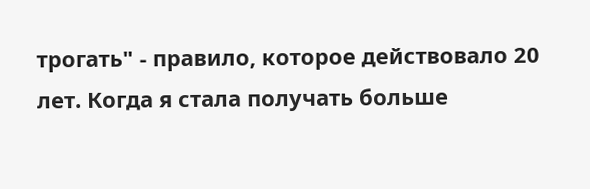трогать" - правило, которое действовало 20 лет. Когда я стала получать больше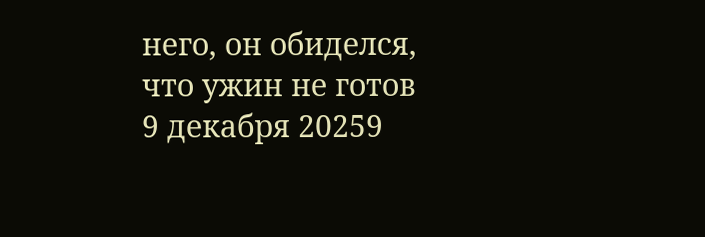него, он обиделся, что ужин не готов
9 декабря 20259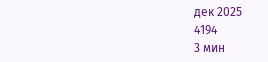дек 2025
4194
3 мин